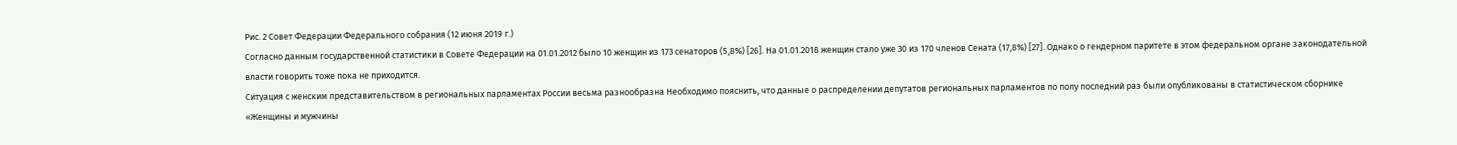Рис. 2 Совет Федерации Федерального собрания (12 июня 2019 г.)
Согласно данным государственной статистики в Совете Федерации на 01.01.2012 было 10 женщин из 173 сенаторов (5,8%) [26]. На 01.01.2018 женщин стало уже 30 из 170 членов Сената (17,8%) [27]. Однако о гендерном паритете в этом федеральном органе законодательной власти говорить тоже пока не приходится.
Ситуация с женским представительством в региональных парламентах России весьма разнообразна Необходимо пояснить, что данные о распределении депутатов региональных парламентов по полу последний раз были опубликованы в статистическом сборнике «Женщины и мужчины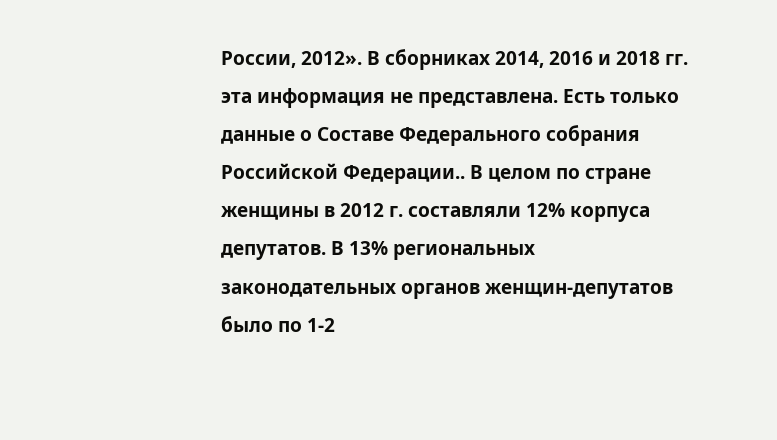России, 2012». В сборниках 2014, 2016 и 2018 гг. эта информация не представлена. Есть только данные о Составе Федерального собрания Российской Федерации.. В целом по стране женщины в 2012 г. составляли 12% корпуса депутатов. В 13% региональных законодательных органов женщин-депутатов было по 1-2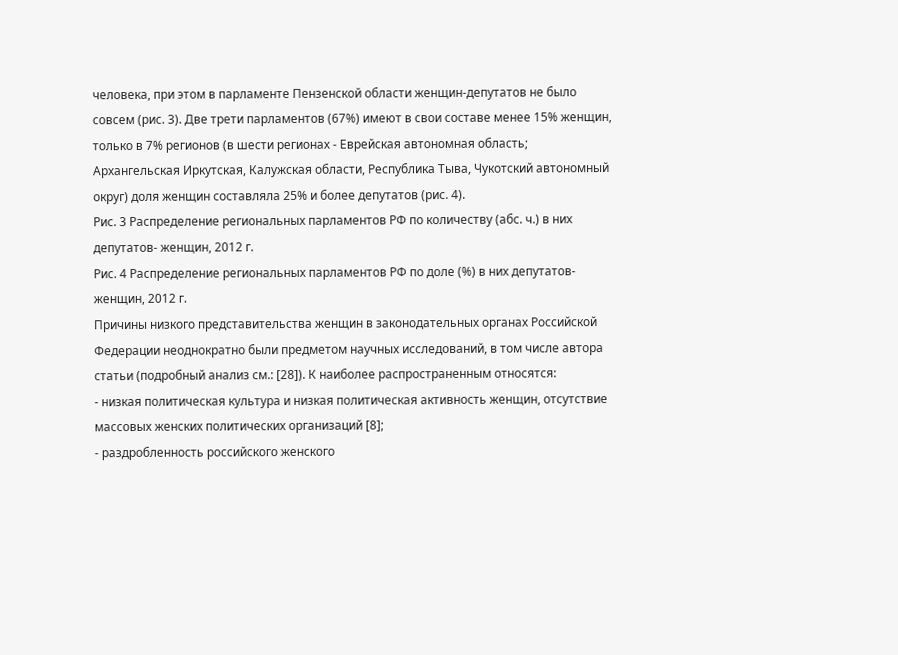человека, при этом в парламенте Пензенской области женщин-депутатов не было совсем (рис. 3). Две трети парламентов (67%) имеют в свои составе менее 15% женщин, только в 7% регионов (в шести регионах - Еврейская автономная область; Архангельская Иркутская, Калужская области, Республика Тыва, Чукотский автономный округ) доля женщин составляла 25% и более депутатов (рис. 4).
Рис. 3 Распределение региональных парламентов РФ по количеству (абс. ч.) в них депутатов- женщин, 2012 г.
Рис. 4 Распределение региональных парламентов РФ по доле (%) в них депутатов-женщин, 2012 г.
Причины низкого представительства женщин в законодательных органах Российской Федерации неоднократно были предметом научных исследований, в том числе автора статьи (подробный анализ см.: [28]). К наиболее распространенным относятся:
- низкая политическая культура и низкая политическая активность женщин, отсутствие массовых женских политических организаций [8];
- раздробленность российского женского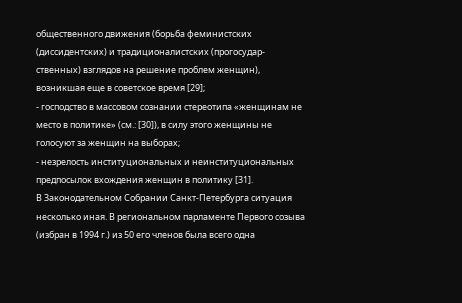общественного движения (борьба феминистских (диссидентских) и традиционалистских (прогосудар- ственных) взглядов на решение проблем женщин), возникшая еще в советское время [29];
- господство в массовом сознании стереотипа «женщинам не место в политике» (см.: [30]), в силу этого женщины не голосуют за женщин на выборах;
- незрелость институциональных и неинституциональных предпосылок вхождения женщин в политику [31].
В Законодательном Собрании Санкт-Петербурга ситуация несколько иная. В региональном парламенте Первого созыва (избран в 1994 г.) из 50 его членов была всего одна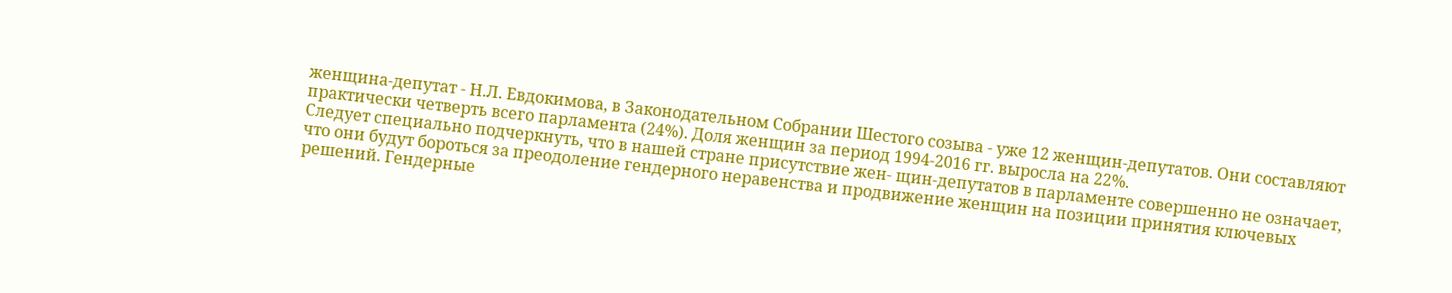женщина-депутат - Н.Л. Евдокимова, в Законодательном Собрании Шестого созыва - уже 12 женщин-депутатов. Они составляют практически четверть всего парламента (24%). Доля женщин за период 1994-2016 гг. выросла на 22%.
Следует специально подчеркнуть, что в нашей стране присутствие жен- щин-депутатов в парламенте совершенно не означает, что они будут бороться за преодоление гендерного неравенства и продвижение женщин на позиции принятия ключевых решений. Гендерные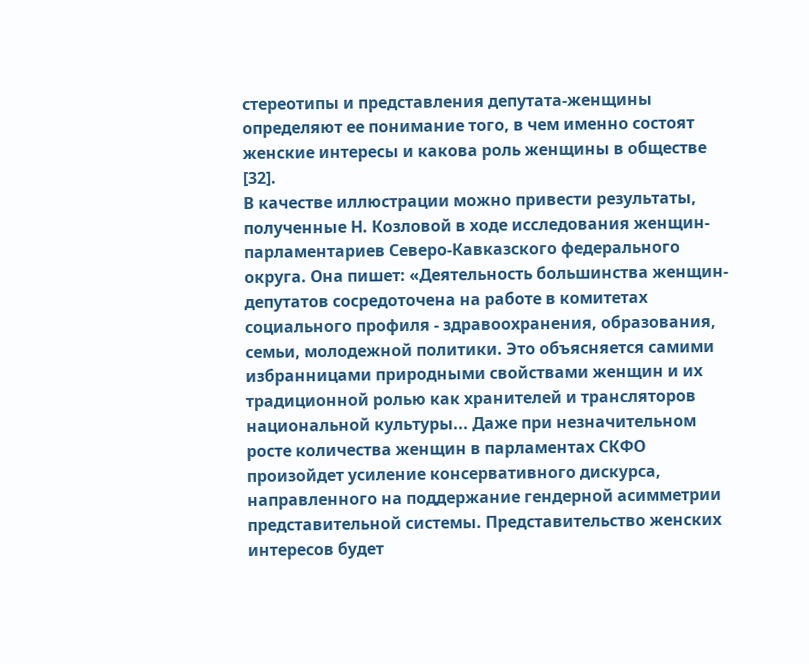стереотипы и представления депутата-женщины определяют ее понимание того, в чем именно состоят женские интересы и какова роль женщины в обществе [32].
В качестве иллюстрации можно привести результаты, полученные Н. Козловой в ходе исследования женщин-парламентариев Северо-Кавказского федерального округа. Она пишет: «Деятельность большинства женщин-депутатов сосредоточена на работе в комитетах социального профиля - здравоохранения, образования, семьи, молодежной политики. Это объясняется самими избранницами природными свойствами женщин и их традиционной ролью как хранителей и трансляторов национальной культуры... Даже при незначительном росте количества женщин в парламентах СКФО произойдет усиление консервативного дискурса, направленного на поддержание гендерной асимметрии представительной системы. Представительство женских интересов будет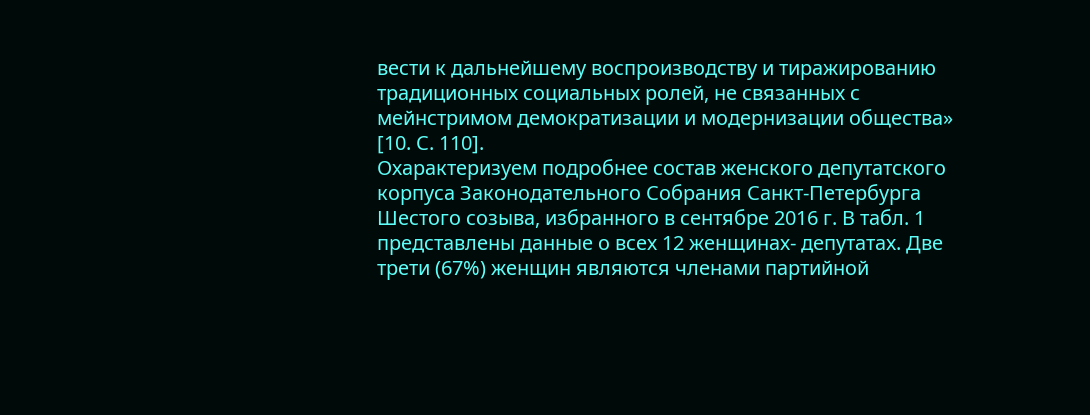вести к дальнейшему воспроизводству и тиражированию традиционных социальных ролей, не связанных с мейнстримом демократизации и модернизации общества» [10. С. 110].
Охарактеризуем подробнее состав женского депутатского корпуса Законодательного Собрания Санкт-Петербурга Шестого созыва, избранного в сентябре 2016 г. В табл. 1 представлены данные о всех 12 женщинах- депутатах. Две трети (67%) женщин являются членами партийной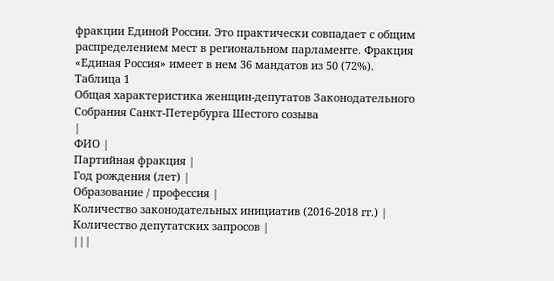фракции Единой России. Это практически совпадает с общим распределением мест в региональном парламенте. Фракция «Единая Россия» имеет в нем 36 мандатов из 50 (72%).
Таблица 1
Общая характеристика женщин-депутатов Законодательного Собрания Санкт-Петербурга Шестого созыва
|
ФИО |
Партийная фракция |
Год рождения (лет) |
Образование / профессия |
Количество законодательных инициатив (2016-2018 гг.) |
Количество депутатских запросов |
|||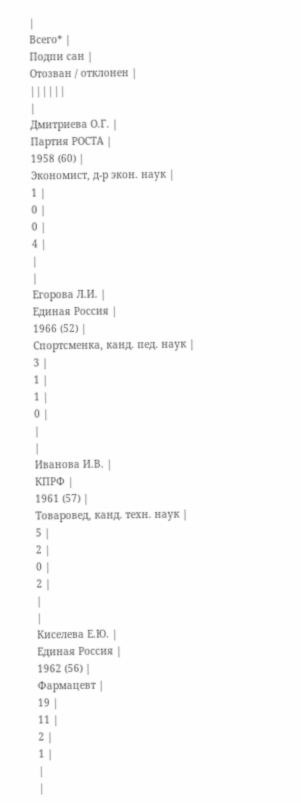|
Всего* |
Подпи сан |
Отозван / отклонен |
||||||
|
Дмитриева О.Г. |
Партия РОСТА |
1958 (60) |
Экономист, д-р экон. наук |
1 |
0 |
0 |
4 |
|
|
Егорова Л.И. |
Единая Россия |
1966 (52) |
Спортсменка, канд. пед. наук |
3 |
1 |
1 |
0 |
|
|
Иванова И.В. |
КПРФ |
1961 (57) |
Товаровед, канд. техн. наук |
5 |
2 |
0 |
2 |
|
|
Киселева Е.Ю. |
Единая Россия |
1962 (56) |
Фармацевт |
19 |
11 |
2 |
1 |
|
|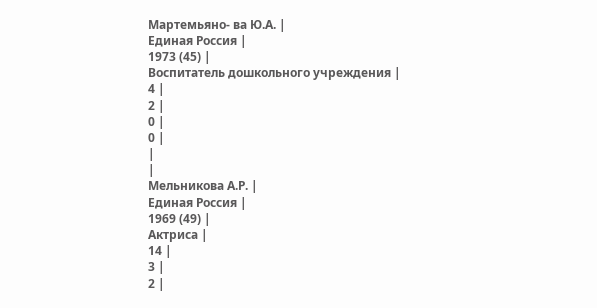Мартемьяно- ва Ю.А. |
Единая Россия |
1973 (45) |
Воспитатель дошкольного учреждения |
4 |
2 |
0 |
0 |
|
|
Мельникова А.Р. |
Единая Россия |
1969 (49) |
Актриса |
14 |
3 |
2 |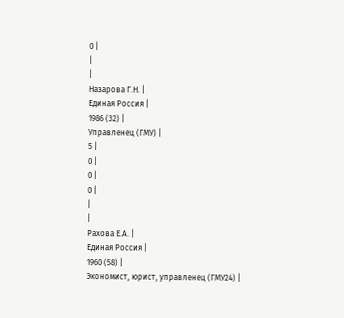0 |
|
|
Назарова Г.Н. |
Единая Россия |
1986 (32) |
Управленец (ГМУ) |
5 |
0 |
0 |
0 |
|
|
Рахова Е.А. |
Единая Россия |
1960 (58) |
Экономист, юрист, управленец (ГМУ24) |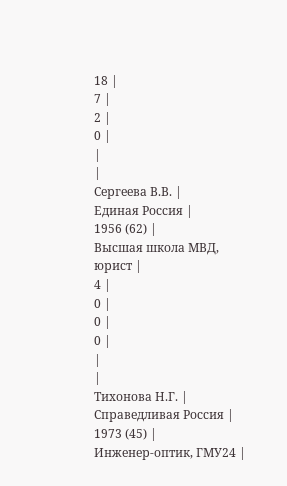18 |
7 |
2 |
0 |
|
|
Сергеева В.В. |
Единая Россия |
1956 (62) |
Высшая школа МВД, юрист |
4 |
0 |
0 |
0 |
|
|
Тихонова Н.Г. |
Справедливая Россия |
1973 (45) |
Инженер-оптик, ГМУ24 |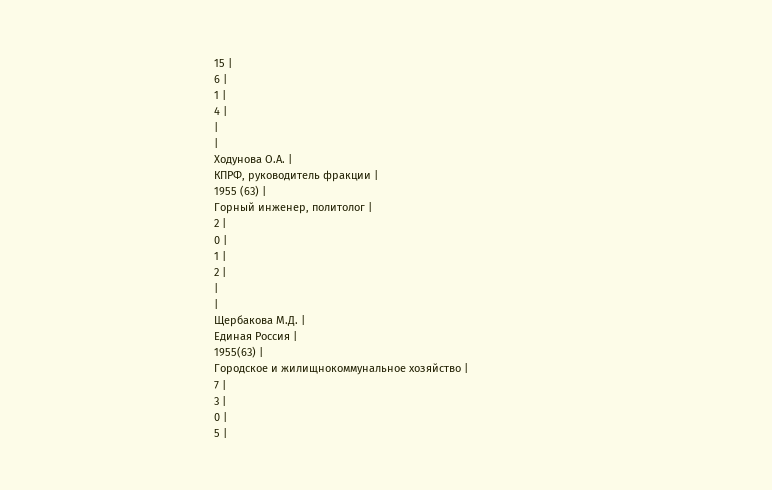15 |
6 |
1 |
4 |
|
|
Ходунова О.А. |
КПРФ, руководитель фракции |
1955 (63) |
Горный инженер, политолог |
2 |
0 |
1 |
2 |
|
|
Щербакова М.Д. |
Единая Россия |
1955(63) |
Городское и жилищнокоммунальное хозяйство |
7 |
3 |
0 |
5 |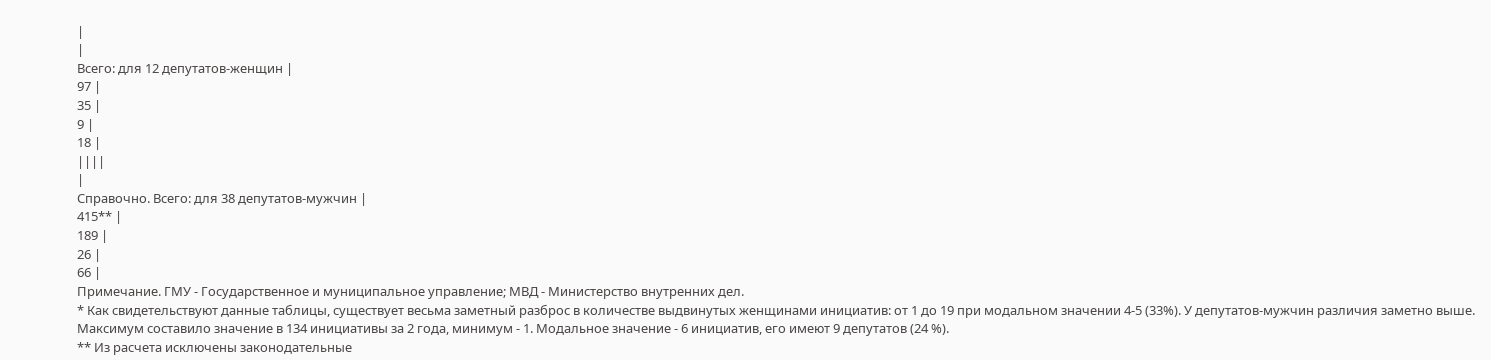|
|
Всего: для 12 депутатов-женщин |
97 |
35 |
9 |
18 |
||||
|
Справочно. Всего: для 38 депутатов-мужчин |
415** |
189 |
26 |
66 |
Примечание. ГМУ - Государственное и муниципальное управление; МВД - Министерство внутренних дел.
* Как свидетельствуют данные таблицы, существует весьма заметный разброс в количестве выдвинутых женщинами инициатив: от 1 до 19 при модальном значении 4-5 (33%). У депутатов-мужчин различия заметно выше. Максимум составило значение в 134 инициативы за 2 года, минимум - 1. Модальное значение - 6 инициатив, его имеют 9 депутатов (24 %).
** Из расчета исключены законодательные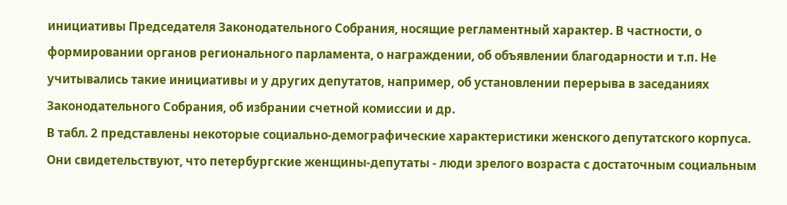инициативы Председателя Законодательного Собрания, носящие регламентный характер. В частности, о формировании органов регионального парламента, о награждении, об объявлении благодарности и т.п. Не учитывались такие инициативы и у других депутатов, например, об установлении перерыва в заседаниях Законодательного Собрания, об избрании счетной комиссии и др.
В табл. 2 представлены некоторые социально-демографические характеристики женского депутатского корпуса. Они свидетельствуют, что петербургские женщины-депутаты - люди зрелого возраста с достаточным социальным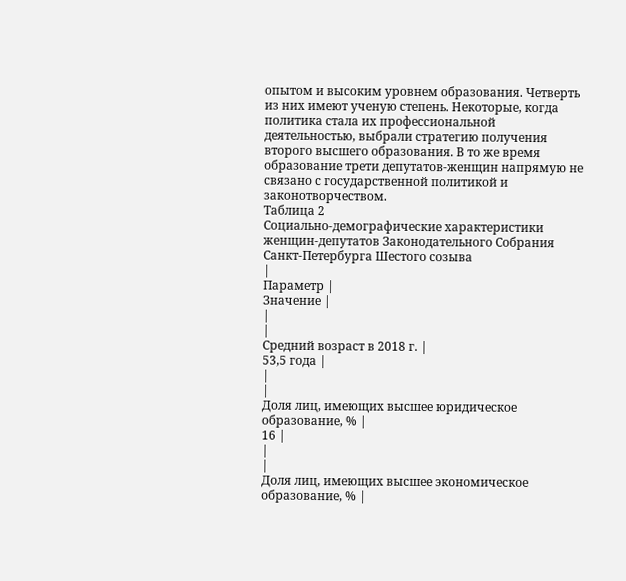опытом и высоким уровнем образования. Четверть из них имеют ученую степень. Некоторые, когда политика стала их профессиональной деятельностью, выбрали стратегию получения второго высшего образования. В то же время образование трети депутатов-женщин напрямую не связано с государственной политикой и законотворчеством.
Таблица 2
Социально-демографические характеристики женщин-депутатов Законодательного Собрания Санкт-Петербурга Шестого созыва
|
Параметр |
Значение |
|
|
Средний возраст в 2018 г. |
53,5 года |
|
|
Доля лиц, имеющих высшее юридическое образование, % |
16 |
|
|
Доля лиц, имеющих высшее экономическое образование, % |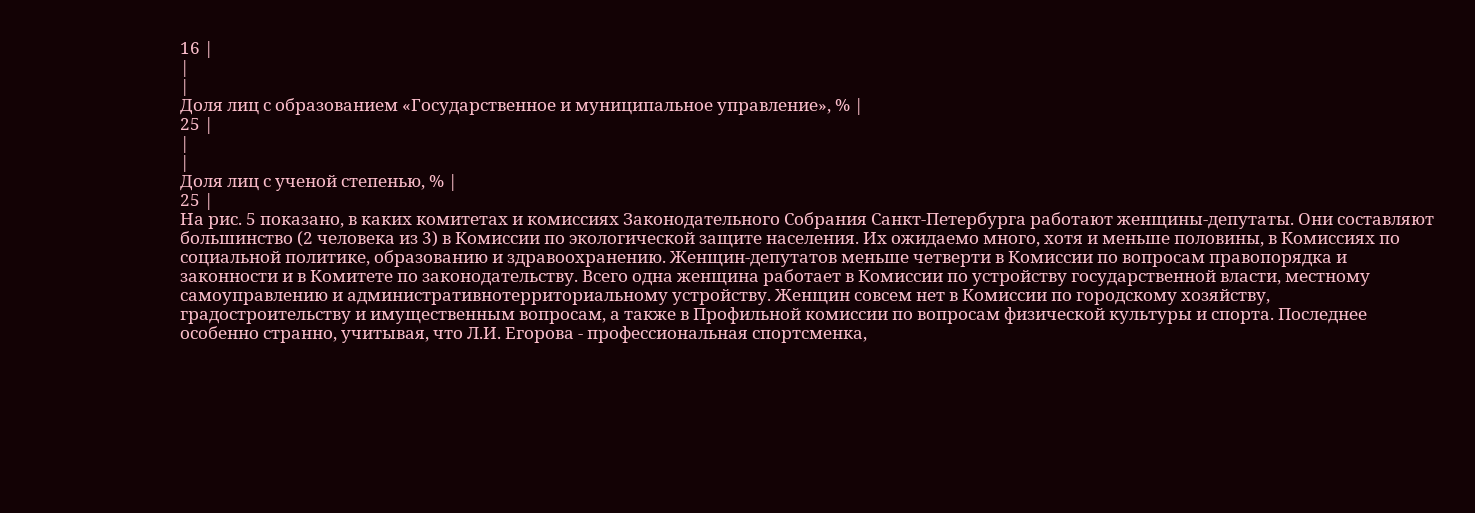16 |
|
|
Доля лиц с образованием «Государственное и муниципальное управление», % |
25 |
|
|
Доля лиц с ученой степенью, % |
25 |
На рис. 5 показано, в каких комитетах и комиссиях Законодательного Собрания Санкт-Петербурга работают женщины-депутаты. Они составляют большинство (2 человека из 3) в Комиссии по экологической защите населения. Их ожидаемо много, хотя и меньше половины, в Комиссиях по социальной политике, образованию и здравоохранению. Женщин-депутатов меньше четверти в Комиссии по вопросам правопорядка и законности и в Комитете по законодательству. Всего одна женщина работает в Комиссии по устройству государственной власти, местному самоуправлению и административнотерриториальному устройству. Женщин совсем нет в Комиссии по городскому хозяйству, градостроительству и имущественным вопросам, а также в Профильной комиссии по вопросам физической культуры и спорта. Последнее особенно странно, учитывая, что Л.И. Егорова - профессиональная спортсменка,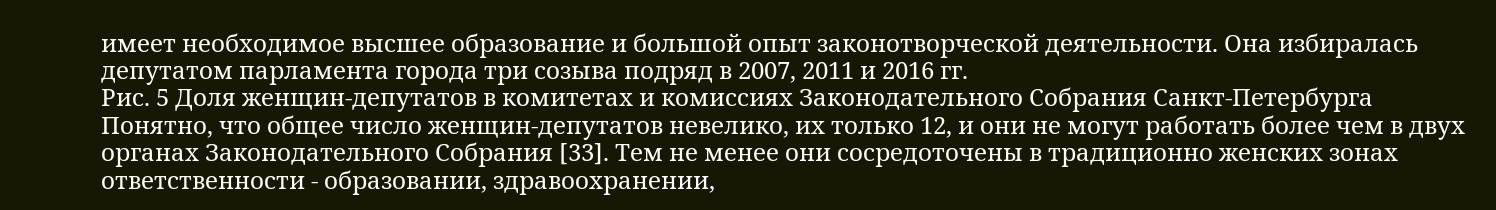имеет необходимое высшее образование и большой опыт законотворческой деятельности. Она избиралась депутатом парламента города три созыва подряд в 2007, 2011 и 2016 гг.
Рис. 5 Доля женщин-депутатов в комитетах и комиссиях Законодательного Собрания Санкт-Петербурга
Понятно, что общее число женщин-депутатов невелико, их только 12, и они не могут работать более чем в двух органах Законодательного Собрания [33]. Тем не менее они сосредоточены в традиционно женских зонах ответственности - образовании, здравоохранении,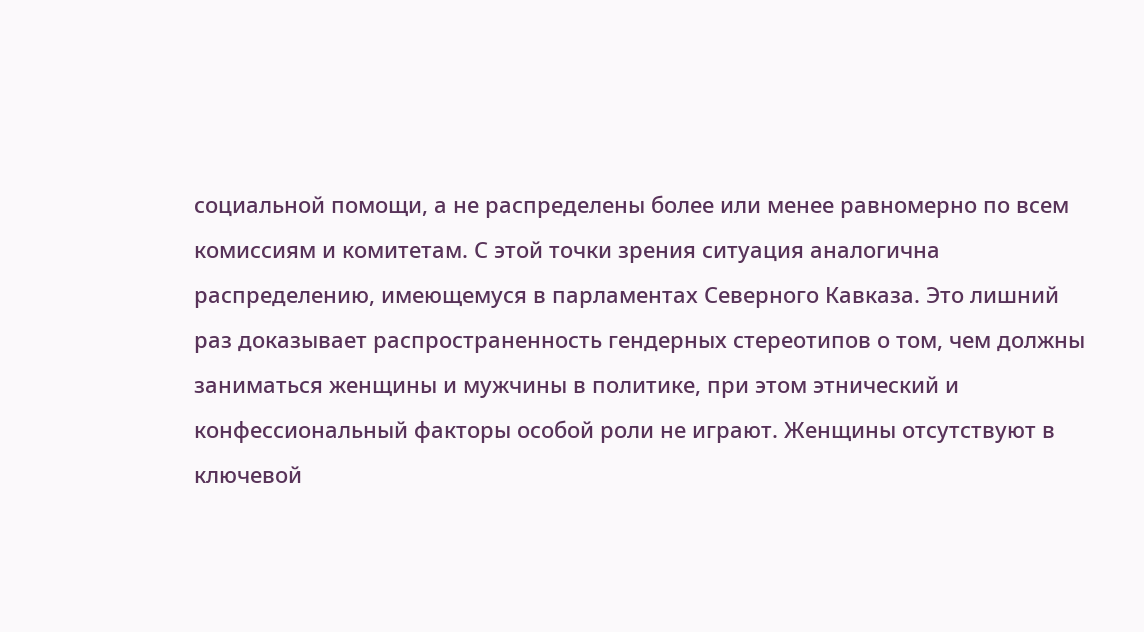социальной помощи, а не распределены более или менее равномерно по всем комиссиям и комитетам. С этой точки зрения ситуация аналогична распределению, имеющемуся в парламентах Северного Кавказа. Это лишний раз доказывает распространенность гендерных стереотипов о том, чем должны заниматься женщины и мужчины в политике, при этом этнический и конфессиональный факторы особой роли не играют. Женщины отсутствуют в ключевой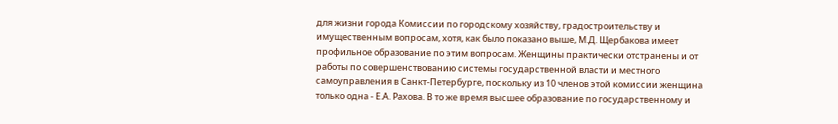для жизни города Комиссии по городскому хозяйству, градостроительству и имущественным вопросам, хотя, как было показано выше, М.Д. Щербакова имеет профильное образование по этим вопросам. Женщины практически отстранены и от работы по совершенствованию системы государственной власти и местного самоуправления в Санкт-Петербурге, поскольку из 10 членов этой комиссии женщина только одна - Е.А. Рахова. В то же время высшее образование по государственному и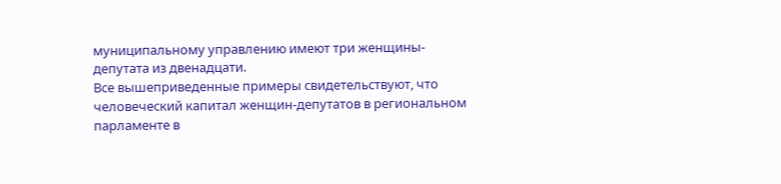муниципальному управлению имеют три женщины- депутата из двенадцати.
Все вышеприведенные примеры свидетельствуют, что человеческий капитал женщин-депутатов в региональном парламенте в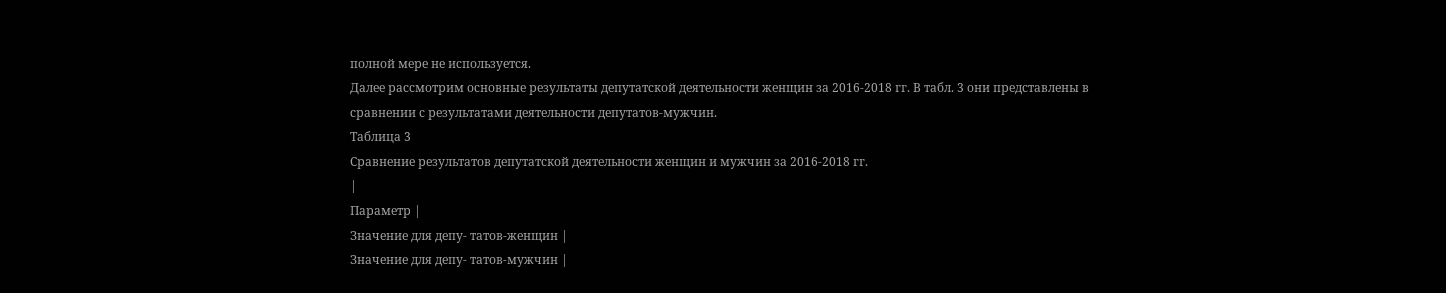полной мере не используется.
Далее рассмотрим основные результаты депутатской деятельности женщин за 2016-2018 гг. В табл. 3 они представлены в сравнении с результатами деятельности депутатов-мужчин.
Таблица 3
Сравнение результатов депутатской деятельности женщин и мужчин за 2016-2018 гг.
|
Параметр |
Значение для депу- татов-женщин |
Значение для депу- татов-мужчин |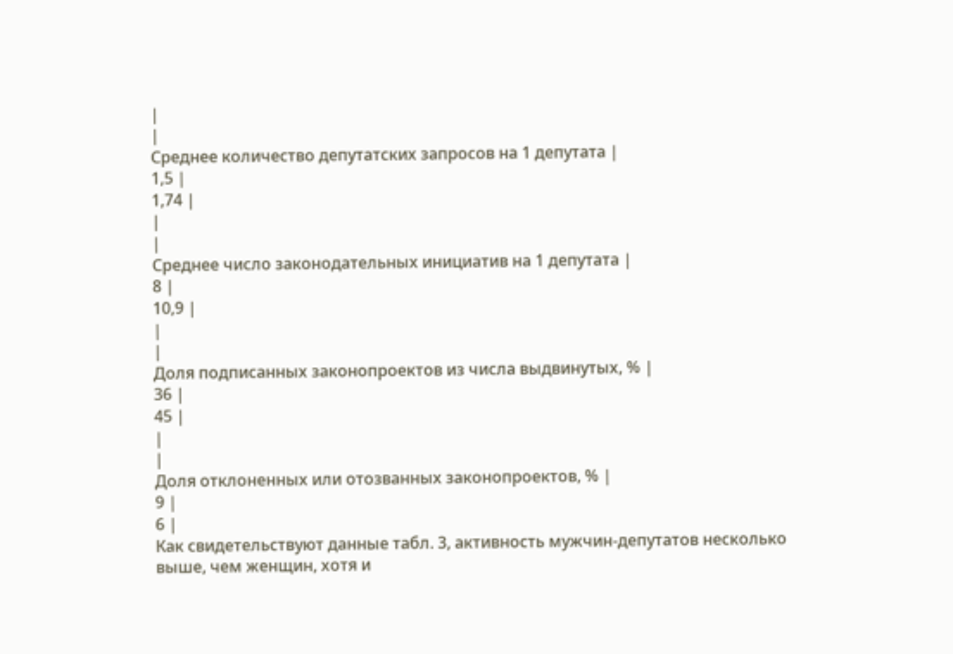|
|
Среднее количество депутатских запросов на 1 депутата |
1,5 |
1,74 |
|
|
Среднее число законодательных инициатив на 1 депутата |
8 |
10,9 |
|
|
Доля подписанных законопроектов из числа выдвинутых, % |
36 |
45 |
|
|
Доля отклоненных или отозванных законопроектов, % |
9 |
6 |
Как свидетельствуют данные табл. 3, активность мужчин-депутатов несколько выше, чем женщин, хотя и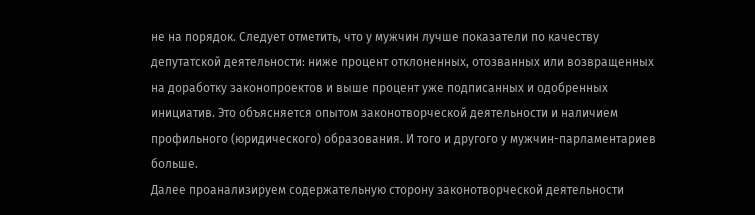не на порядок. Следует отметить, что у мужчин лучше показатели по качеству депутатской деятельности: ниже процент отклоненных, отозванных или возвращенных на доработку законопроектов и выше процент уже подписанных и одобренных инициатив. Это объясняется опытом законотворческой деятельности и наличием профильного (юридического) образования. И того и другого у мужчин-парламентариев больше.
Далее проанализируем содержательную сторону законотворческой деятельности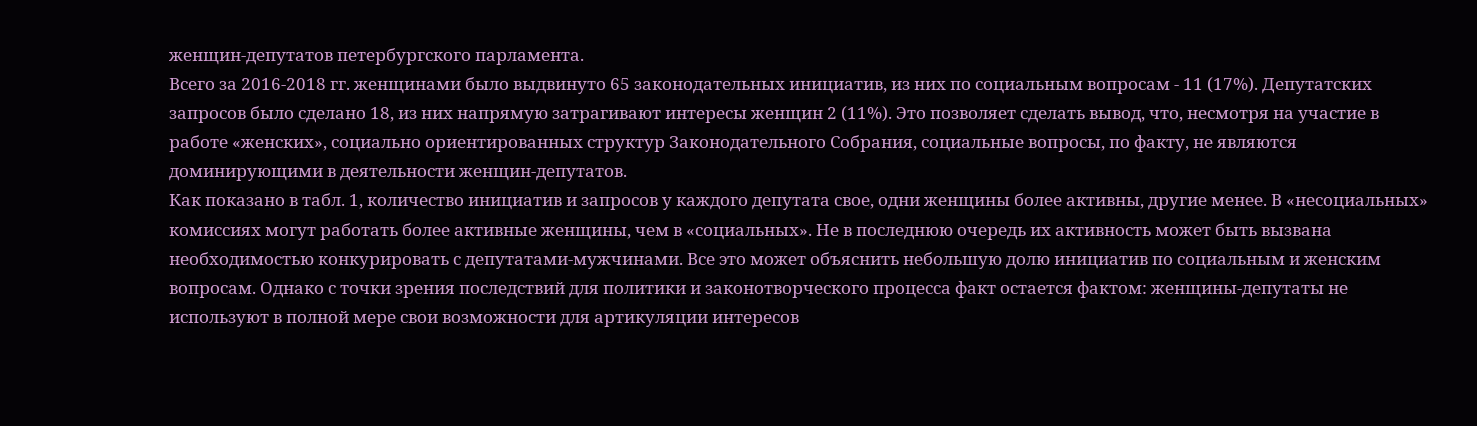женщин-депутатов петербургского парламента.
Всего за 2016-2018 гг. женщинами было выдвинуто 65 законодательных инициатив, из них по социальным вопросам - 11 (17%). Депутатских запросов было сделано 18, из них напрямую затрагивают интересы женщин 2 (11%). Это позволяет сделать вывод, что, несмотря на участие в работе «женских», социально ориентированных структур Законодательного Собрания, социальные вопросы, по факту, не являются доминирующими в деятельности женщин-депутатов.
Как показано в табл. 1, количество инициатив и запросов у каждого депутата свое, одни женщины более активны, другие менее. В «несоциальных» комиссиях могут работать более активные женщины, чем в «социальных». Не в последнюю очередь их активность может быть вызвана необходимостью конкурировать с депутатами-мужчинами. Все это может объяснить небольшую долю инициатив по социальным и женским вопросам. Однако с точки зрения последствий для политики и законотворческого процесса факт остается фактом: женщины-депутаты не используют в полной мере свои возможности для артикуляции интересов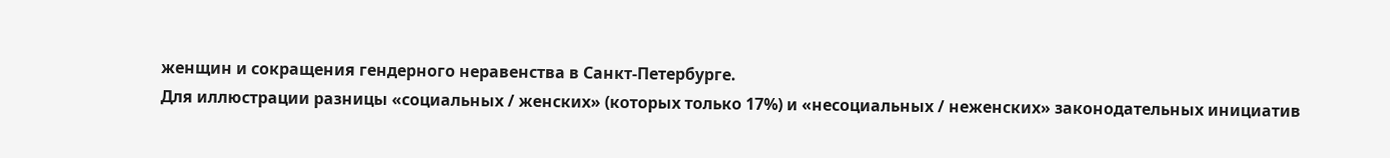женщин и сокращения гендерного неравенства в Санкт-Петербурге.
Для иллюстрации разницы «социальных / женских» (которых только 17%) и «несоциальных / неженских» законодательных инициатив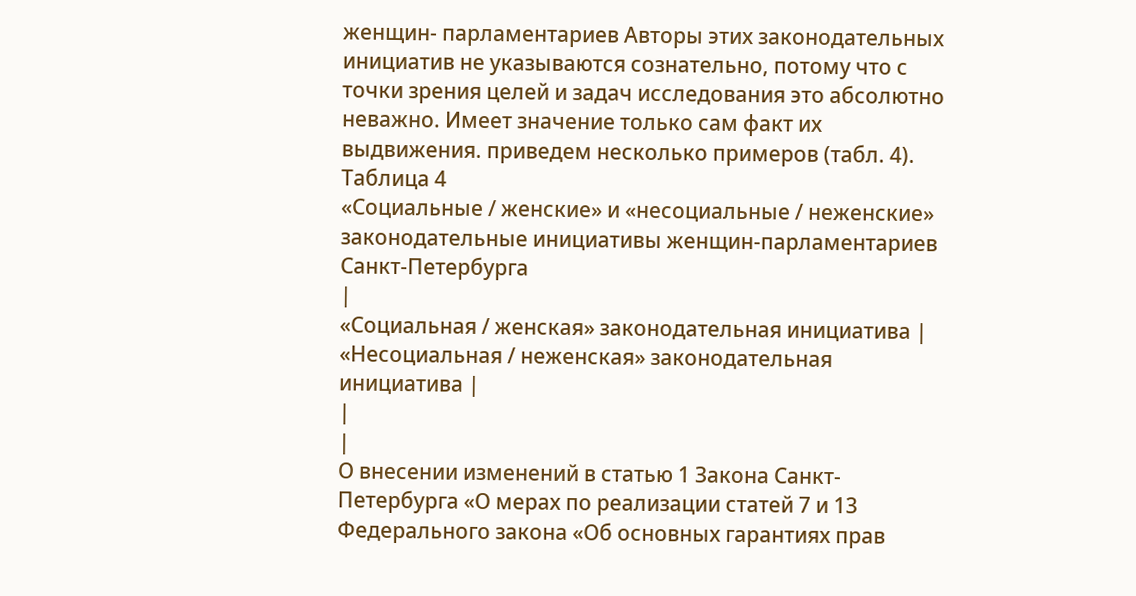женщин- парламентариев Авторы этих законодательных инициатив не указываются сознательно, потому что с точки зрения целей и задач исследования это абсолютно неважно. Имеет значение только сам факт их выдвижения. приведем несколько примеров (табл. 4).
Таблица 4
«Социальные / женские» и «несоциальные / неженские» законодательные инициативы женщин-парламентариев Санкт-Петербурга
|
«Социальная / женская» законодательная инициатива |
«Несоциальная / неженская» законодательная инициатива |
|
|
О внесении изменений в статью 1 Закона Санкт-Петербурга «О мерах по реализации статей 7 и 13 Федерального закона «Об основных гарантиях прав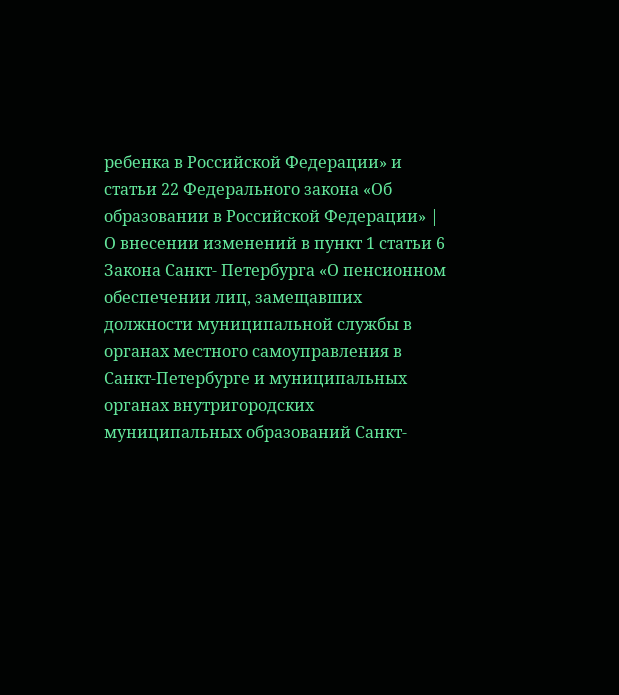ребенка в Российской Федерации» и статьи 22 Федерального закона «Об образовании в Российской Федерации» |
О внесении изменений в пункт 1 статьи 6 Закона Санкт- Петербурга «О пенсионном обеспечении лиц, замещавших должности муниципальной службы в органах местного самоуправления в Санкт-Петербурге и муниципальных органах внутригородских муниципальных образований Санкт-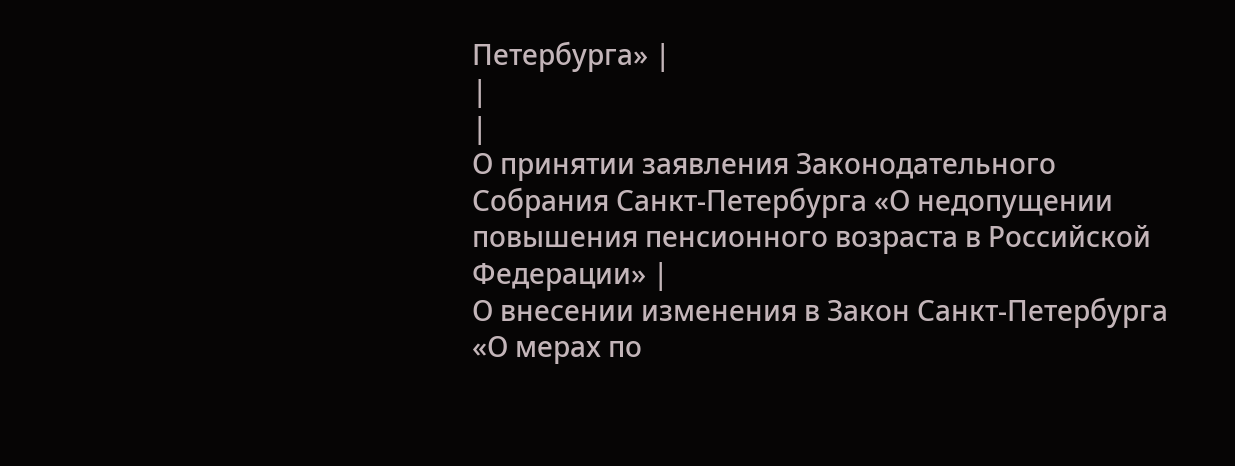Петербурга» |
|
|
О принятии заявления Законодательного Собрания Санкт-Петербурга «О недопущении повышения пенсионного возраста в Российской Федерации» |
О внесении изменения в Закон Санкт-Петербурга «О мерах по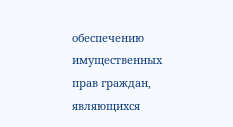обеспечению имущественных прав граждан, являющихся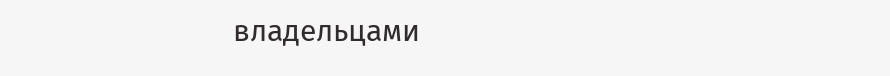владельцами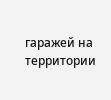гаражей на территории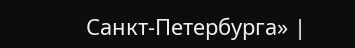Санкт-Петербурга» |